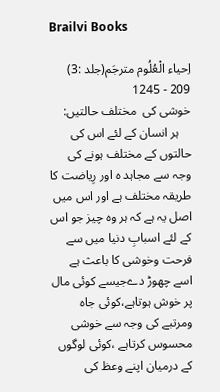Brailvi Books

اِحیاء الْعُلُوم مترجَم(جلد :3)
209 - 1245
خوشی کی  مختلف حالتیں:
    ہر انسان کے لئے اس کی حالتوں کے مختلف ہونے کی وجہ سے مجاہد ہ اور رِیاضت کا طریقہ مختلف ہے اور اس میں اصل یہ ہے کہ ہر وہ چیز جو اس کے لئے اسبابِ دنیا میں سے فرحت وخوشی کا باعث ہے اسے چھوڑ دےجیسے کوئی مال پر خوش ہوتاہے،کوئی جاہ ومرتبے کی وجہ سے خوشی محسوس کرتاہے ،کوئی لوگوں کے درمیان اپنے وعظ کی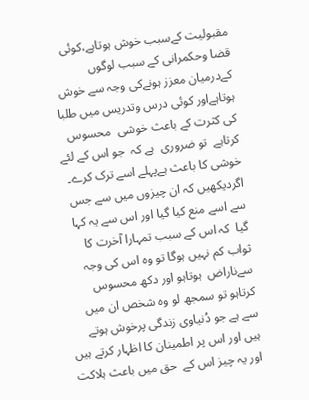مقبولیت کےسبب خوش ہوتاہے،کوئی قضا وحکمرانی کے سبب لوگوں کےدرمیان معزز ہونےکی وجہ سے خوش ہوتاہےاور کوئی درس وتدریس میں طلبا کی کثرت کے باعث خوشی  محسوس کرتاہے  تو ضروری  ہے کہ  جو اس کے لئے خوشی کا باعث ہےپہلے اسے ترک کرے۔ اگردیکھیں کہ ان چیزوں میں سے جس سے اسے منع کیا گیا اور اس سے یہ کہا گیا  کہ اس کے سبب تمہارا آخرت کا ثواب کم نہیں ہوگا تو وہ اس کی وجہ سےناراض  ہوتاہو اور دکھ محسوس کرتاہو تو سمجھ لو وہ شخص ان میں سے ہے جو دُنیاوی زندگی پرخوش ہوتے ہیں اور اس پر اطمینان کا اظہار کرتے ہیں اور یہ چیز اس کے  حق میں باعث ہلاکت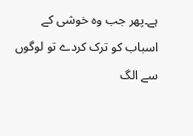ہے۔پھر جب وہ خوشی کے اسباب کو ترک کردے تو لوگوں سے الگ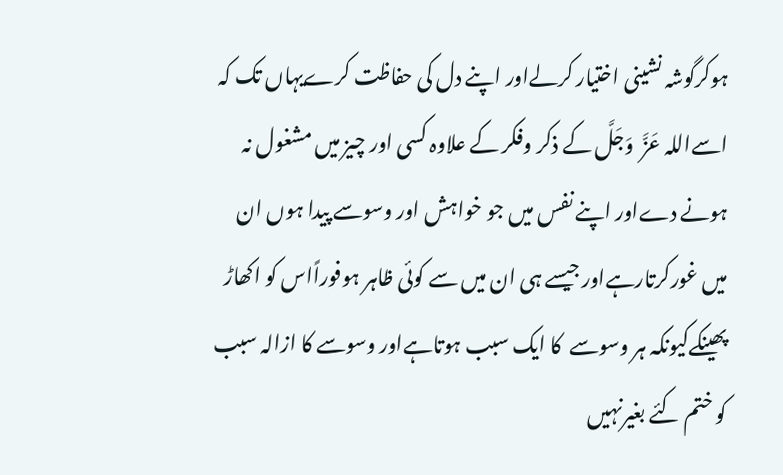ہوکرگوشہ نشینی اختیار کرلےاور اپنے دل کی حفاظت کرےیہاں تک کہ اسےاللہ عَزَّ  وَجَلَّ کے ذکر وفکر کے علاوہ کسی اور چیز میں مشغول نہ ہونے دےاور اپنے نفس میں جو خواہش اور وسوسے پیدا ہوں ان میں غورکرتارہےاور جیسے ہی ان میں سے کوئی ظاہر ہوفوراًاس کو اکھاڑ پھینکےکیونکہ ہر وسوسے  کا ایک سبب ہوتاہےاور وسوسے کا ازالہ سبب کو ختم کئے بغیرنہیں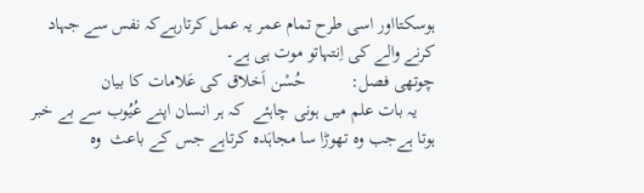ہوسکتااور اسی طرح تمام عمر یہ عمل کرتارہےکہ نفس سے جہاد کرنے والے کی اِنتہاتو موت ہی ہے۔
چوتھی فصل:          حُسْن اَخلاق کی عَلامات کا بیان
    یہ بات علم میں ہونی چاہئے  کہ ہر انسان اپنے عُیُوب سے بے خبر ہوتا ہےجب وہ تھوڑا سا مجاہَدہ کرتاہے جس کے باعث  وہ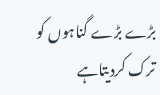بڑے بڑے گناہوں کو ترک کردیتاہے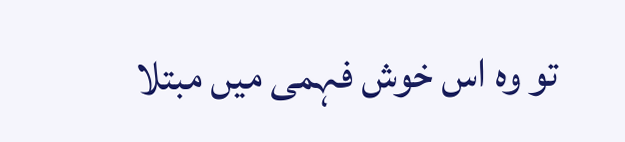تو وہ اس خوش فہمی میں مبتلا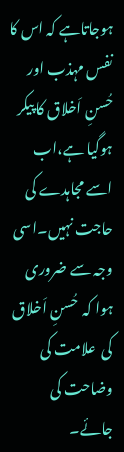ہوجاتاہے کہ اس کا نفس مہذب اور حُسنِ اَخلاق کا پیکر ہوگیا ہے،اب اسے مجاہدے کی حاجت نہیں۔اسی وجہ سے ضروری ہوا کہ  حُسنِ اَخلاق کی  علامت کی وضاحت کی جائے۔